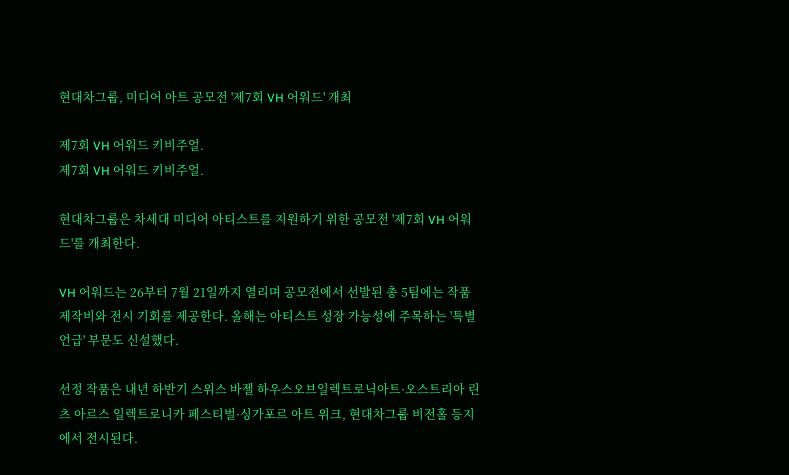현대차그룹, 미디어 아트 공모전 '제7회 VH 어워드' 개최

제7회 VH 어워드 키비주얼.
제7회 VH 어워드 키비주얼.

현대차그룹은 차세대 미디어 아티스트를 지원하기 위한 공모전 '제7회 VH 어워드'를 개최한다.

VH 어워드는 26부터 7월 21일까지 열리며 공모전에서 선발된 총 5팀에는 작품 제작비와 전시 기회를 제공한다. 올해는 아티스트 성장 가능성에 주목하는 '특별 언급' 부문도 신설했다.

선정 작품은 내년 하반기 스위스 바젤 하우스오브일렉트로닉아트·오스트리아 린츠 아르스 일렉트로니카 페스티벌·싱가포르 아트 위크, 현대차그룹 비전홀 등지에서 전시된다.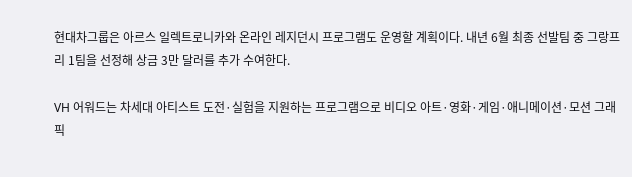현대차그룹은 아르스 일렉트로니카와 온라인 레지던시 프로그램도 운영할 계획이다. 내년 6월 최종 선발팀 중 그랑프리 1팀을 선정해 상금 3만 달러를 추가 수여한다.

VH 어워드는 차세대 아티스트 도전·실험을 지원하는 프로그램으로 비디오 아트·영화·게임·애니메이션·모션 그래픽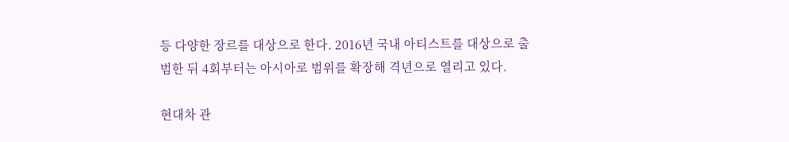등 다양한 장르를 대상으로 한다. 2016년 국내 아티스트를 대상으로 출범한 뒤 4회부터는 아시아로 범위를 확장해 격년으로 열리고 있다.

현대차 관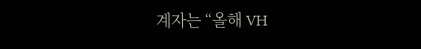계자는 “올해 VH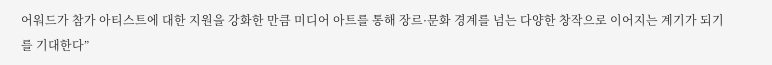어워드가 참가 아티스트에 대한 지원을 강화한 만큼 미디어 아트를 통해 장르·문화 경계를 넘는 다양한 창작으로 이어지는 계기가 되기를 기대한다”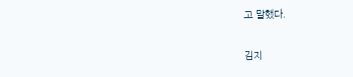고 말했다.

김지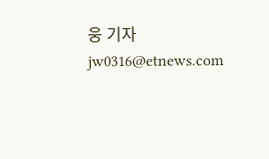웅 기자 jw0316@etnews.com